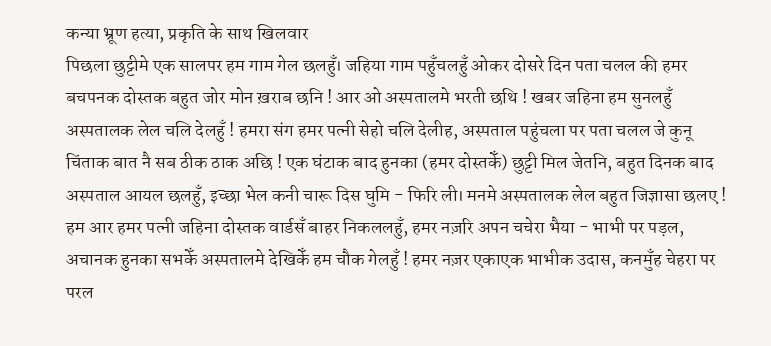कन्या भ्रूण हत्या, प्रकृति के साथ खिलवार
पिछला छुट्टीमे एक सालपर हम गाम गेल छलहुँ। जहिया गाम पहुँचलहुँ ओकर दोसरे दिन पता चलल की हमर बचपनक दोस्तक बहुत जोर मोन ख़राब छनि ! आर ओ अस्पतालमे भरती छथि ! खबर जहिना हम सुनलहुँ अस्पतालक लेल चलि देलहुँ ! हमरा संग हमर पत्नी सेहो चलि देलीह, अस्पताल पहुंचला पर पता चलल जे कुनू चिंताक बात नै सब ठीक ठाक अछि ! एक घंटाक बाद हुनका (हमर दोस्तकेँ) छुट्टी मिल जेतनि, बहुत दिनक बाद अस्पताल आयल छलहुँ, इच्छा भेल कनी चारू दिस घुमि - फिरि ली। मनमे अस्पतालक लेल बहुत जिज्ञासा छलए ! हम आर हमर पत्नी जहिना दोस्तक वार्डसँ बाहर निकललहुँ, हमर नज़रि अपन चचेरा भैया - भाभी पर पड़ल, अचानक हुनका सभकेँ अस्पतालमे देखिकेँ हम चौक गेलहुँ ! हमर नज़र एकाएक भाभीक उदास, कनमुँह चेहरा पर परल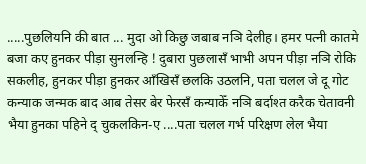.....पुछलियनि की बात ... मुदा ओ किछु जबाब नञि देलीह। हमर पत्नी कातमे बजा कए हुनकर पीड़ा सुनलन्हि ! दुबारा पुछलासँ भाभी अपन पीड़ा नञि रोकि सकलीह, हुनकर पीड़ा हुनकर आँखिसँ छलकि उठलनि, पता चलल जे दू गोट कन्याक जन्मक बाद आब तेसर बेर फेरसँ कन्याकेँ नञि बर्दाश्त करैक चेतावनी भैया हुनका पहिने द् चुकलकिन-ए ....पता चलल गर्भ परिक्षण लेल भैया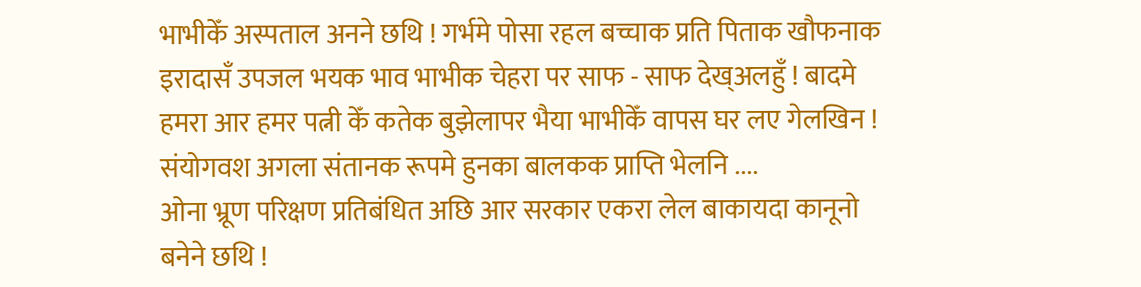भाभीकेँ अस्पताल अनने छथि ! गर्भमे पोसा रहल बच्चाक प्रति पिताक खौफनाक इरादासँ उपजल भयक भाव भाभीक चेहरा पर साफ - साफ देख्अलहुँ ! बादमे हमरा आर हमर पत्नी केँ कतेक बुझेलापर भैया भाभीकेँ वापस घर लए गेलखिन ! संयोगवश अगला संतानक रूपमे हुनका बालकक प्राप्ति भेलनि ....
ओना भ्रूण परिक्षण प्रतिबंधित अछि आर सरकार एकरा लेल बाकायदा कानूनो बनेने छथि !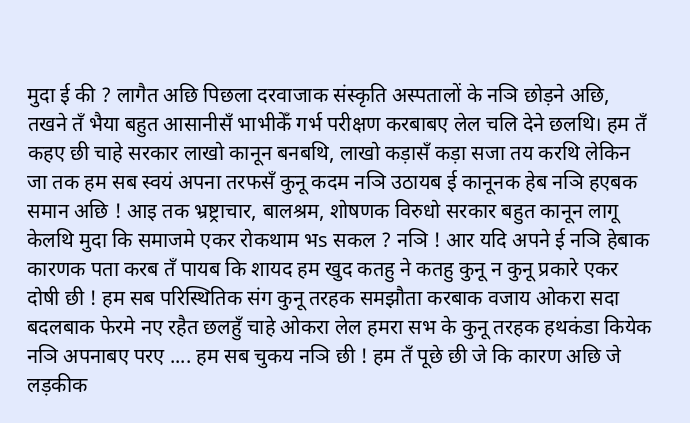मुदा ई की ? लागैत अछि पिछला दरवाजाक संस्कृति अस्पतालों के नञि छोड़ने अछि, तखने तँ भैया बहुत आसानीसँ भाभीकेँ गर्भ परीक्षण करबाबए लेल चलि देने छलथि। हम तँ कहए छी चाहे सरकार लाखो कानून बनबथि, लाखो कड़ासँ कड़ा सजा तय करथि लेकिन जा तक हम सब स्वयं अपना तरफसँ कुनू कदम नञि उठायब ई कानूनक हेब नञि हएबक समान अछि ! आइ तक भ्रष्ट्राचार, बालश्रम, शोषणक विरुधो सरकार बहुत कानून लागू केलथि मुदा कि समाजमे एकर रोकथाम भs सकल ? नञि ! आर यदि अपने ई नञि हेबाक कारणक पता करब तँ पायब कि शायद हम खुद कतहु ने कतहु कुनू न कुनू प्रकारे एकर दोषी छी ! हम सब परिस्थितिक संग कुनू तरहक समझौता करबाक वजाय ओकरा सदा बदलबाक फेरमे नए रहैत छलहुँ चाहे ओकरा लेल हमरा सभ के कुनू तरहक हथकंडा कियेक नञि अपनाबए परए .... हम सब चुकय नञि छी ! हम तँ पूछे छी जे कि कारण अछि जे लड़कीक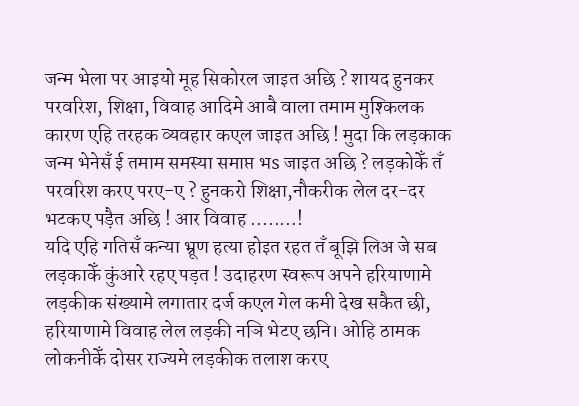जन्म भेला पर आइयो मूह सिकोरल जाइत अछि ? शायद हुनकर परवरिश, शिक्षा, विवाह आदिमे आबै वाला तमाम मुश्किलक कारण एहि तरहक व्यवहार कएल जाइत अछि ! मुदा कि लड़काक जन्म भेनेसँ ई तमाम समस्या समाप्त भs जाइत अछि ? लड़कोकेँ तँ परवरिश करए परए-ए ? हुनकरो शिक्षा,नौकरीक लेल दर-दर भटकए पड़ैत अछि ! आर विवाह ........!
यदि एहि गतिसँ कन्या भ्रूण हत्या होइत रहत तँ बूझि लिअ जे सब लड़काकेँ कुंआरे रहए पड़त ! उदाहरण स्वरूप अपने हरियाणामे लड़कीक संख्यामे लगातार दर्ज कएल गेल कमी देख सकैत छी, हरियाणामे विवाह लेल लड़की नञि भेटए छनि। ओहि ठामक लोकनीकेँ दोसर राज्यमे लड़कीक तलाश करए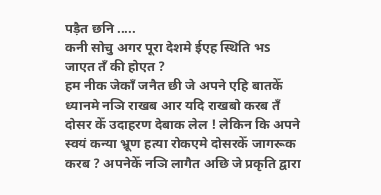पड़ैत छनि .....
कनी सोचु अगर पूरा देशमे ईएह स्थिति भs जाएत तँ की होएत ?
हम नीक जेकाँ जनैत छी जे अपने एहि बातकेँ ध्यानमे नञि राखब आर यदि राखबो करब तँ दोसर केँ उदाहरण देबाक लेल ! लेकिन कि अपने स्वयं कन्या भ्रूण हत्या रोकएमे दोसरकेँ जागरूक करब ? अपनेकेँ नञि लागैत अछि जे प्रकृति द्वारा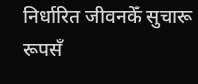निर्धारित जीवनकेँ सुचारू रूपसँ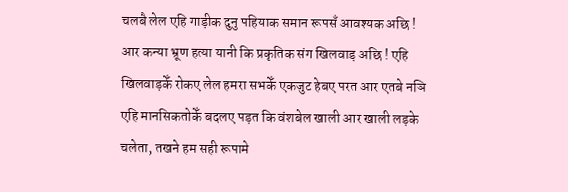चलबै लेल एहि गाड़ीक दुनु पहियाक समान रूपसँ आवश्यक अछि ! आर कन्या भ्रूण हत्या यानी कि प्रकृतिक संग खिलवाड़ अछि ! एहि खिलवाड़केँ रोकए लेल हमरा सभकेँ एकजुट हेबए परत आर एतबे नञि एहि मानसिकतोकेँ बदलए पड़त कि वंशबेल खाली आर खाली लड़के चलेता, तखने हम सही रूपामे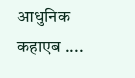आधुनिक कहाएब ....